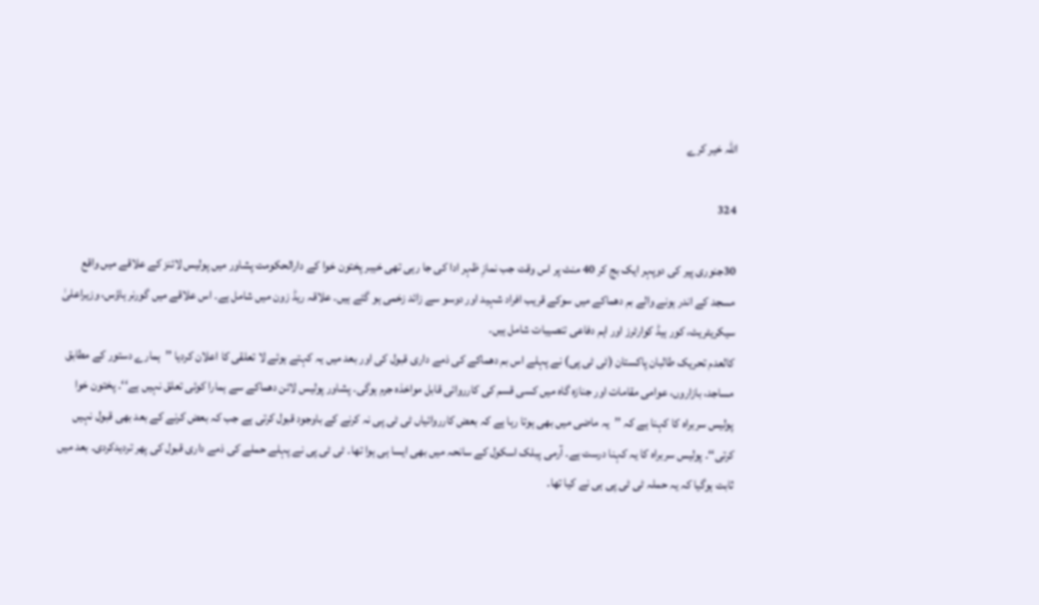اللہ خیر کرے

324

30جنوری پیر کی دوپہر ایک بج کر 40 منٹ پر اس وقت جب نمازِ ظہر ادا کی جا رہی تھی خیبر پختون خوا کے دارالحکومت پشاور میں پولیس لائنز کے علاقے میں واقع مسجد کے اندر ہونے والے بم دھماکے میں سوکے قریب افراد شہید اور دوسو سے زائد زخمی ہو گئے ہیں۔ علاقہ ریڈ زون میں شامل ہے۔ اس علاقے میں گورنر ہاؤس، وزیراعلیٰ سیکریٹریٹ، کور ہیڈ کوارٹرز اور اہم دفاعی تنصیبات شامل ہیں۔
کالعدم تحریک طالبان پاکستان (ٹی ٹی پی) نے پہلے اس بم دھماکے کی ذمے داری قبول کی اور بعد میں یہ کہتے ہوئے لا تعلقی کا اعلان کردیا ’’ہمارے دستور کے مطابق مساجد، بازاروں، عوامی مقامات اور جنازہ گاہ میں کسی قسم کی کارروائی قابل مواخذہ جرم ہوگی۔ پشاور پولیس لائن دھماکے سے ہمارا کوئی تعلق نہیں ہے‘‘۔ پختون خوا پولیس سربراہ کا کہنا ہے کہ ’’یہ ماضی میں بھی ہوتا رہا ہے کہ بعض کارروائیاں ٹی ٹی پی نہ کرنے کے باوجود قبول کرتی ہے جب کہ بعض کرنے کے بعد بھی قبول نہیں کرتی‘‘۔ پولیس سربراہ کا یہ کہنا درست ہے۔ آرمی پبلک اسکول کے سانحہ میں بھی ایسا ہی ہوا تھا۔ ٹی ٹی پی نے پہلے حملے کی ذمے داری قبول کی پھر تردیدکردی۔ بعد میں ثابت ہوگیا کہ یہ حملہ ٹی ٹی پی ہی نے کیا تھا۔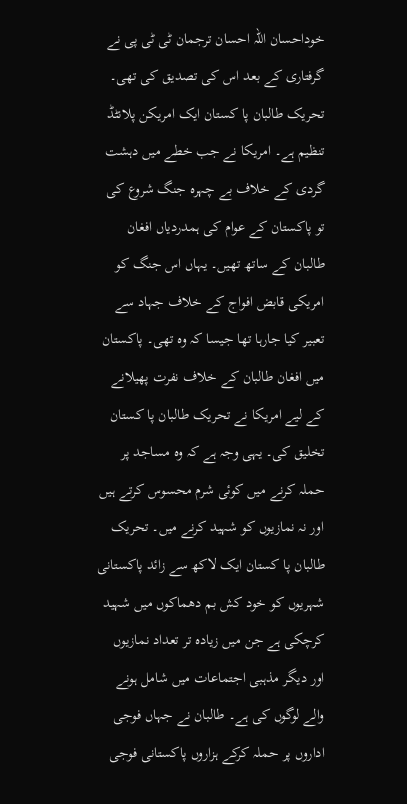خوداحسان اللہ احسان ترجمان ٹی ٹی پی نے گرفتاری کے بعد اس کی تصدیق کی تھی۔
تحریک طالبان پا کستان ایک امریکن پلانٹڈ تنظیم ہے۔ امریکا نے جب خطے میں دہشت گردی کے خلاف بے چہرہ جنگ شروع کی تو پاکستان کے عوام کی ہمدردیاں افغان طالبان کے ساتھ تھیں۔ یہاں اس جنگ کو امریکی قابض افواج کے خلاف جہاد سے تعبیر کیا جارہا تھا جیسا کہ وہ تھی۔ پاکستان میں افغان طالبان کے خلاف نفرت پھیلانے کے لیے امریکا نے تحریک طالبان پا کستان تخلیق کی۔ یہی وجہ ہے کہ وہ مساجد پر حملہ کرنے میں کوئی شرم محسوس کرتے ہیں اور نہ نمازیوں کو شہید کرنے میں۔ تحریک طالبان پا کستان ایک لاکھ سے زائد پاکستانی شہریوں کو خود کش بم دھماکوں میں شہید کرچکی ہے جن میں زیادہ تر تعداد نمازیوں اور دیگر مذہبی اجتماعات میں شامل ہونے والے لوگوں کی ہے۔ طالبان نے جہاں فوجی اداروں پر حملہ کرکے ہزاروں پاکستانی فوجی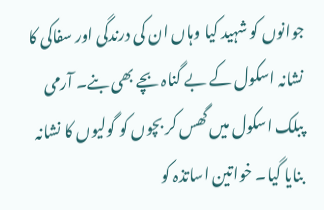جوانوں کو شہید کیا وہاں ان کی درندگی اور سفاکی کا نشانہ اسکول کے بے گناہ بچے بھی بنے۔ آرمی پبلک اسکول میں گھس کر بچوں کو گولیوں کا نشانہ بنایا گیا۔ خواتین اساتذہ کو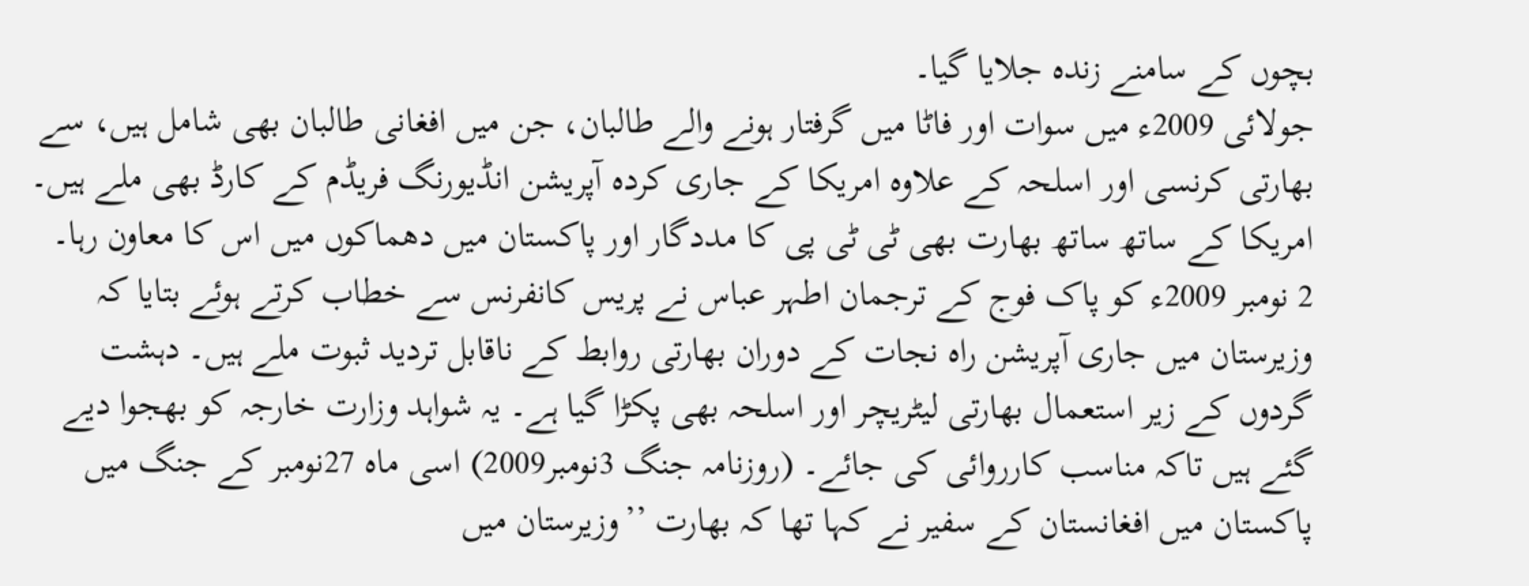بچوں کے سامنے زندہ جلایا گیا۔
جولائی 2009ء میں سوات اور فاٹا میں گرفتار ہونے والے طالبان، جن میں افغانی طالبان بھی شامل ہیں، سے بھارتی کرنسی اور اسلحہ کے علاوہ امریکا کے جاری کردہ آپریشن انڈیورنگ فریڈم کے کارڈ بھی ملے ہیں۔ امریکا کے ساتھ ساتھ بھارت بھی ٹی ٹی پی کا مددگار اور پاکستان میں دھماکوں میں اس کا معاون رہا۔ 2 نومبر 2009ء کو پاک فوج کے ترجمان اطہر عباس نے پریس کانفرنس سے خطاب کرتے ہوئے بتایا کہ وزیرستان میں جاری آپریشن راہ نجات کے دوران بھارتی روابط کے ناقابل تردید ثبوت ملے ہیں۔ دہشت گردوں کے زیر استعمال بھارتی لیٹریچر اور اسلحہ بھی پکڑا گیا ہے۔ یہ شواہد وزارت خارجہ کو بھجوا دیے گئے ہیں تاکہ مناسب کارروائی کی جائے۔ (روزنامہ جنگ 3نومبر2009) اسی ماہ 27نومبر کے جنگ میں پاکستان میں افغانستان کے سفیر نے کہا تھا کہ بھارت ’’وزیرستان میں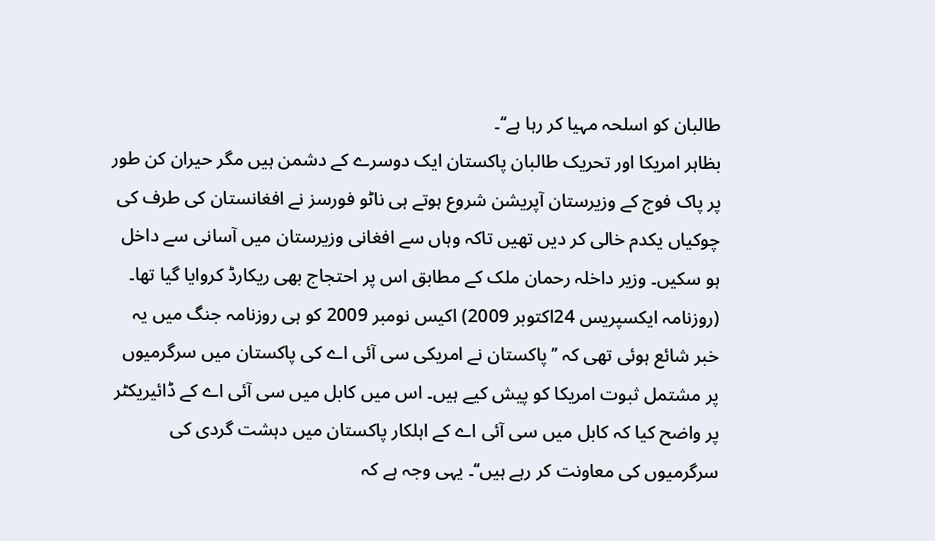طالبان کو اسلحہ مہیا کر رہا ہے‘‘۔
بظاہر امریکا اور تحریک طالبان پاکستان ایک دوسرے کے دشمن ہیں مگر حیران کن طور پر پاک فوج کے وزیرستان آپریشن شروع ہوتے ہی ناٹو فورسز نے افغانستان کی طرف کی چوکیاں یکدم خالی کر دیں تھیں تاکہ وہاں سے افغانی وزیرستان میں آسانی سے داخل ہو سکیں۔ وزیر داخلہ رحمان ملک کے مطابق اس پر احتجاج بھی ریکارڈ کروایا گیا تھا۔ (روزنامہ ایکسپریس 24اکتوبر 2009) اکیس نومبر 2009 کو ہی روزنامہ جنگ میں یہ خبر شائع ہوئی تھی کہ ’’پاکستان نے امریکی سی آئی اے کی پاکستان میں سرگرمیوں پر مشتمل ثبوت امریکا کو پیش کیے ہیں۔ اس میں کابل میں سی آئی اے کے ڈائیریکٹر پر واضح کیا کہ کابل میں سی آئی اے کے اہلکار پاکستان میں دہشت گردی کی سرگرمیوں کی معاونت کر رہے ہیں‘‘۔ یہی وجہ ہے کہ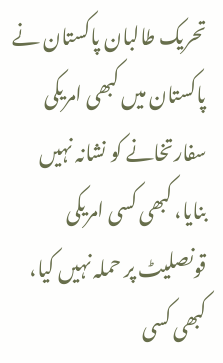تحریک طالبان پاکستان نے پاکستان میں کبھی امریکی سفارتخانے کو نشانہ نہیں بنایا، کبھی کسی امریکی قونصلیٹ پر حملہ نہیں کیا، کبھی کسی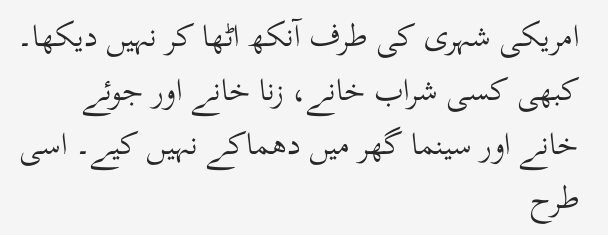امریکی شہری کی طرف آنکھ اٹھا کر نہیں دیکھا۔ کبھی کسی شراب خانے، زنا خانے اور جوئے خانے اور سینما گھر میں دھماکے نہیں کیے۔ اسی طرح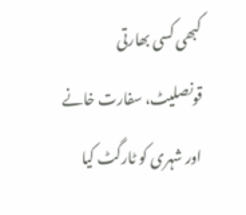کبھی کسی بھارتی قونصلیٹ، سفارت خانے اور شہری کو ٹارگٹ کیا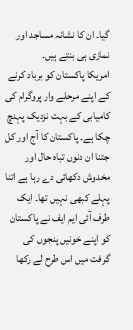گیا۔ ان کا نشانہ مساجد اور نمازی ہی بنتے ہیں۔
امریکا پاکستان کو برباد کرنے کے اپنے مرحلے وار پروگرام کی کامیابی کے بہت نزدیک پہنچ چکا ہے۔ پاکستان کا آج اور کل جتنا ان دنوں تباہ حال اور مخدوش دکھائی دے رہا ہے اتنا پہلے کبھی نہیں تھا۔ ایک طرف آئی ایم ایف نے پاکستان کو اپنے خونیں پنجوں کی گرفت میں اس طرح لے رکھا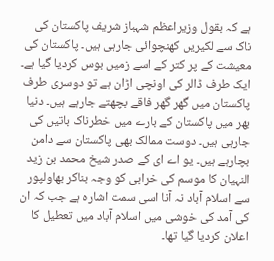ہے کہ بقول وزیراعظم شہباز شریف پاکستان کی ناک سے لکیریں کھنچوائی جارہی ہیں۔ پاکستان کی معیشت کے پر کتر کے اسے زمیں بوس کردیا گیا ہے۔ ایک طرف ڈالر کی اونچی اڑان ہے تو دوسری طرف پاکستان میں گھر گھر فاقے بچھتے جارہے ہیں۔ دنیا بھر میں پاکستان کے بارے میں خطرناک باتیں کی جارہی ہیں۔ دوست ممالک بھی پاکستان سے دامن بچارہے ہیں۔ یو اے ای کے صدر شیخ محمد بن زید النہیان کا موسم کی خرابی کو وجہ بناکر بھاولپور سے اسلام آباد نہ آنا اسی سمت اشارہ ہے جب کہ ان کی آمد کی خوشی میں اسلام آباد میں تعطیل کا اعلان کردیا گیا تھا۔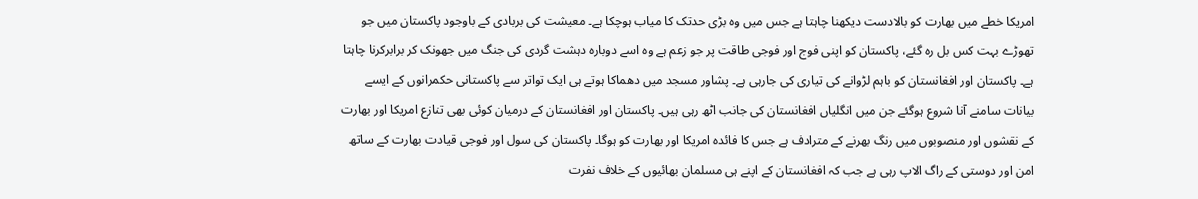امریکا خطے میں بھارت کو بالادست دیکھنا چاہتا ہے جس میں وہ بڑی حدتک کا میاب ہوچکا ہے۔ معیشت کی بربادی کے باوجود پاکستان میں جو تھوڑے بہت کس بل رہ گئے، پاکستان کو اپنی فوج اور فوجی طاقت پر جو زعم ہے وہ اسے دوبارہ دہشت گردی کی جنگ میں جھونک کر برابرکرنا چاہتا ہے۔ پاکستان اور افغانستان کو باہم لڑوانے کی تیاری کی جارہی ہے۔ پشاور مسجد میں دھماکا ہوتے ہی ایک تواتر سے پاکستانی حکمرانوں کے ایسے بیانات سامنے آنا شروع ہوگئے جن میں انگلیاں افغانستان کی جانب اٹھ رہی ہیں۔ پاکستان اور افغانستان کے درمیان کوئی بھی تنازع امریکا اور بھارت کے نقشوں اور منصوبوں میں رنگ بھرنے کے مترادف ہے جس کا فائدہ امریکا اور بھارت کو ہوگا۔ پاکستان کی سول اور فوجی قیادت بھارت کے ساتھ امن اور دوستی کے راگ الاپ رہی ہے جب کہ افغانستان کے اپنے ہی مسلمان بھائیوں کے خلاف نفرت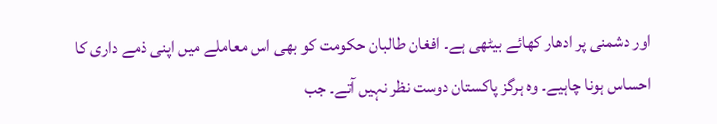اور دشمنی پر ادھار کھائے بیٹھی ہے۔ افغان طالبان حکومت کو بھی اس معاملے میں اپنی ذمے داری کا احساس ہونا چاہیے۔ وہ ہرگز پاکستان دوست نظر نہیں آتے۔ جب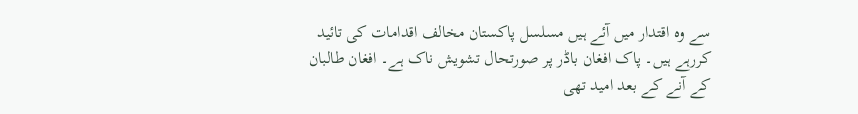سے وہ اقتدار میں آئے ہیں مسلسل پاکستان مخالف اقدامات کی تائید کررہے ہیں۔ پاک افغان باڈر پر صورتحال تشویش ناک ہے۔ افغان طالبان کے آنے کے بعد امید تھی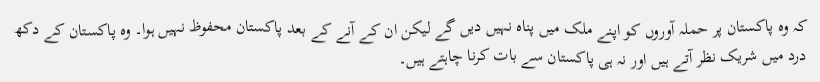کہ وہ پاکستان پر حملہ آوروں کو اپنے ملک میں پناہ نہیں دیں گے لیکن ان کے آنے کے بعد پاکستان محفوظ نہیں ہوا۔ وہ پاکستان کے دکھ درد میں شریک نظر آتے ہیں اور نہ ہی پاکستان سے بات کرنا چاہتے ہیں۔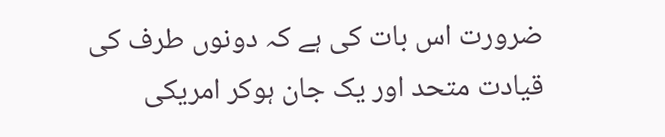ضرورت اس بات کی ہے کہ دونوں طرف کی قیادت متحد اور یک جان ہوکر امریکی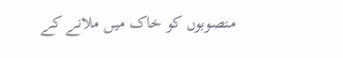منصوبوں کو خاک میں ملانے کے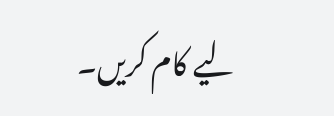لیے کام کریں۔